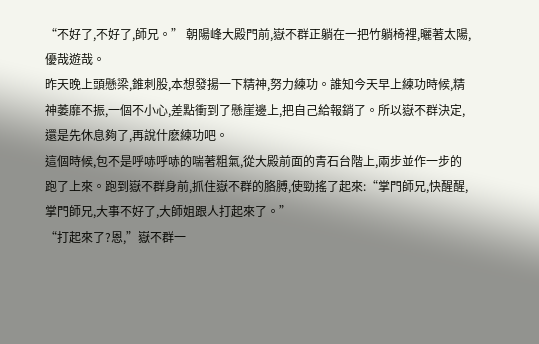“不好了,不好了,師兄。” 朝陽峰大殿門前,嶽不群正躺在一把竹躺椅裡,曬著太陽,優哉遊哉。
昨天晚上頭懸梁,錐刺股,本想發揚一下精神,努力練功。誰知今天早上練功時候,精神萎靡不振,一個不小心,差點衝到了懸崖邊上,把自己給報銷了。所以嶽不群決定,還是先休息夠了,再說什麽練功吧。
這個時候,包不是呼哧呼哧的喘著粗氣,從大殿前面的青石台階上,兩步並作一步的跑了上來。跑到嶽不群身前,抓住嶽不群的胳膊,使勁搖了起來:“掌門師兄,快醒醒,掌門師兄,大事不好了,大師姐跟人打起來了。”
“打起來了?恩,”嶽不群一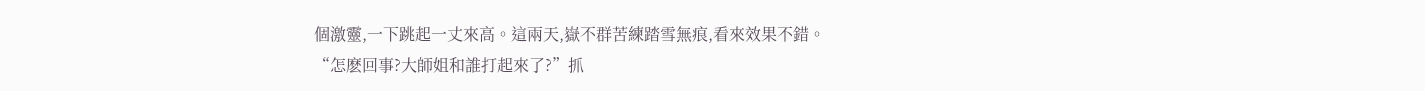個激靈,一下跳起一丈來高。這兩天,嶽不群苦練踏雪無痕,看來效果不錯。
“怎麽回事?大師姐和誰打起來了?”抓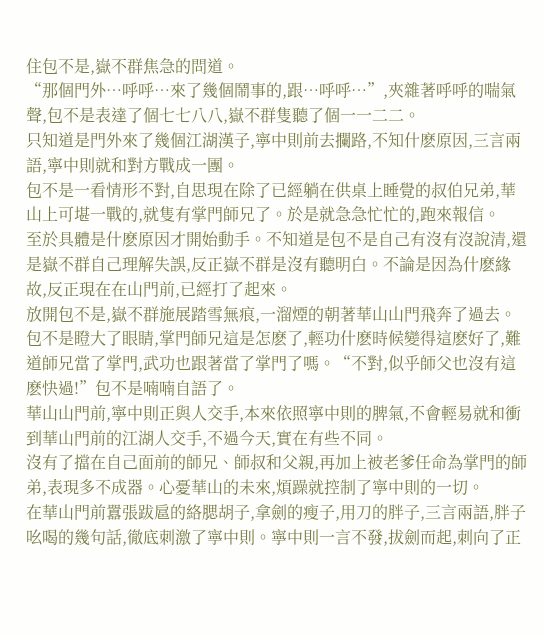住包不是,嶽不群焦急的問道。
“那個門外…呼呼…來了幾個鬧事的,跟…呼呼…”,夾雜著呼呼的喘氣聲,包不是表達了個七七八八,嶽不群隻聽了個一一二二。
只知道是門外來了幾個江湖漢子,寧中則前去攔路,不知什麽原因,三言兩語,寧中則就和對方戰成一團。
包不是一看情形不對,自思現在除了已經躺在供桌上睡覺的叔伯兄弟,華山上可堪一戰的,就隻有掌門師兄了。於是就急急忙忙的,跑來報信。
至於具體是什麽原因才開始動手。不知道是包不是自己有沒有沒說清,還是嶽不群自己理解失誤,反正嶽不群是沒有聽明白。不論是因為什麽緣故,反正現在在山門前,已經打了起來。
放開包不是,嶽不群施展踏雪無痕,一溜煙的朝著華山山門飛奔了過去。
包不是瞪大了眼睛,掌門師兄這是怎麽了,輕功什麽時候變得這麽好了,難道師兄當了掌門,武功也跟著當了掌門了嗎。“不對,似乎師父也沒有這麽快過!”包不是喃喃自語了。
華山山門前,寧中則正與人交手,本來依照寧中則的脾氣,不會輕易就和衝到華山門前的江湖人交手,不過今天,實在有些不同。
沒有了擋在自己面前的師兄、師叔和父親,再加上被老爹任命為掌門的師弟,表現多不成器。心憂華山的未來,煩躁就控制了寧中則的一切。
在華山門前囂張跋扈的絡腮胡子,拿劍的瘦子,用刀的胖子,三言兩語,胖子吆喝的幾句話,徹底刺激了寧中則。寧中則一言不發,拔劍而起,刺向了正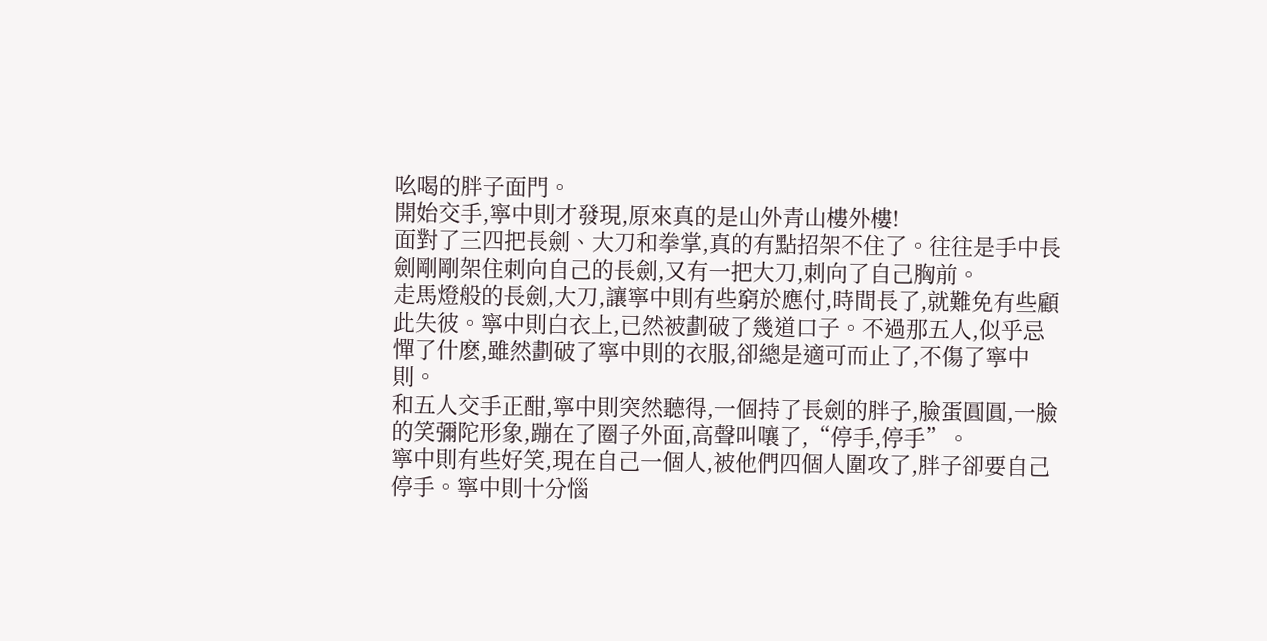吆喝的胖子面門。
開始交手,寧中則才發現,原來真的是山外青山樓外樓!
面對了三四把長劍、大刀和拳掌,真的有點招架不住了。往往是手中長劍剛剛架住刺向自己的長劍,又有一把大刀,刺向了自己胸前。
走馬燈般的長劍,大刀,讓寧中則有些窮於應付,時間長了,就難免有些顧此失彼。寧中則白衣上,已然被劃破了幾道口子。不過那五人,似乎忌憚了什麽,雖然劃破了寧中則的衣服,卻總是適可而止了,不傷了寧中則。
和五人交手正酣,寧中則突然聽得,一個持了長劍的胖子,臉蛋圓圓,一臉的笑彌陀形象,蹦在了圈子外面,高聲叫嚷了,“停手,停手”。
寧中則有些好笑,現在自己一個人,被他們四個人圍攻了,胖子卻要自己停手。寧中則十分惱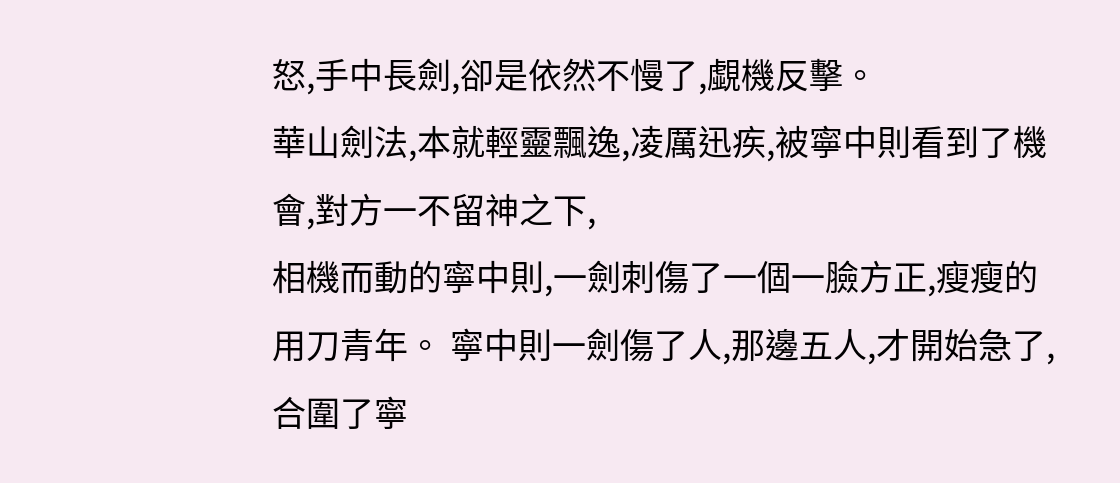怒,手中長劍,卻是依然不慢了,覷機反擊。
華山劍法,本就輕靈飄逸,凌厲迅疾,被寧中則看到了機會,對方一不留神之下,
相機而動的寧中則,一劍刺傷了一個一臉方正,瘦瘦的用刀青年。 寧中則一劍傷了人,那邊五人,才開始急了,合圍了寧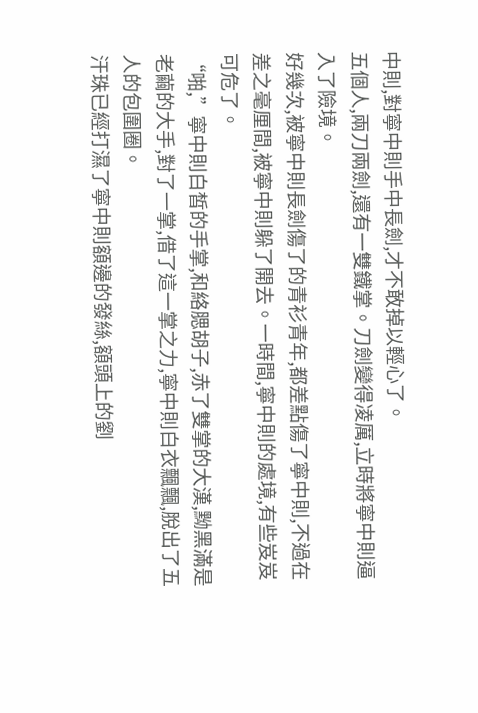中則,對寧中則手中長劍,才不敢掉以輕心了。
五個人,兩刀兩劍,還有一雙鐵掌。刀劍變得凌厲,立時將寧中則逼入了險境。
好幾次,被寧中則長劍傷了的青衫青年,都差點傷了寧中則,不過在差之毫厘間,被寧中則躲了開去。一時間,寧中則的處境,有些岌岌可危了。
“啪,”寧中則白皙的手掌,和絡腮胡子,赤了雙掌的大漢,黝黑滿是老繭的大手,對了一掌,借了這一掌之力,寧中則白衣飄飄,脫出了五人的包圍圈。
汗珠已經打濕了寧中則額邊的發絲,額頭上的劉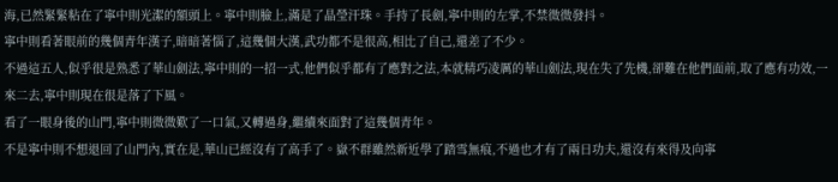海,已然緊緊粘在了寧中則光潔的額頭上。寧中則臉上,滿是了晶瑩汗珠。手持了長劍,寧中則的左掌,不禁微微發抖。
寧中則看著眼前的幾個青年漢子,暗暗著惱了,這幾個大漢,武功都不是很高,相比了自己,還差了不少。
不過這五人,似乎很是熟悉了華山劍法,寧中則的一招一式,他們似乎都有了應對之法,本就精巧凌厲的華山劍法,現在失了先機,卻難在他們面前,取了應有功效,一來二去,寧中則現在很是落了下風。
看了一眼身後的山門,寧中則微微歎了一口氣,又轉過身,繼續來面對了這幾個青年。
不是寧中則不想退回了山門內,實在是,華山已經沒有了高手了。嶽不群雖然新近學了踏雪無痕,不過也才有了兩日功夫,還沒有來得及向寧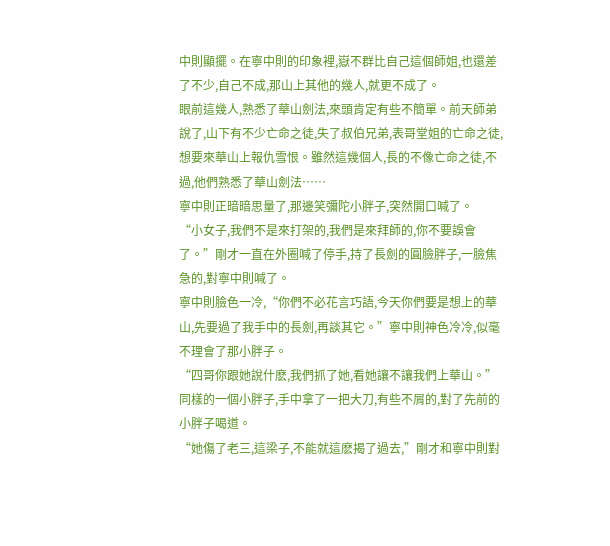中則顯擺。在寧中則的印象裡,嶽不群比自己這個師姐,也還差了不少,自己不成,那山上其他的幾人,就更不成了。
眼前這幾人,熟悉了華山劍法,來頭肯定有些不簡單。前天師弟說了,山下有不少亡命之徒,失了叔伯兄弟,表哥堂姐的亡命之徒,想要來華山上報仇雪恨。雖然這幾個人,長的不像亡命之徒,不過,他們熟悉了華山劍法……
寧中則正暗暗思量了,那邊笑彌陀小胖子,突然開口喊了。
“小女子,我們不是來打架的,我們是來拜師的,你不要誤會了。”剛才一直在外圈喊了停手,持了長劍的圓臉胖子,一臉焦急的,對寧中則喊了。
寧中則臉色一冷,“你們不必花言巧語,今天你們要是想上的華山,先要過了我手中的長劍,再談其它。”寧中則神色冷冷,似毫不理會了那小胖子。
“四哥你跟她說什麽,我們抓了她,看她讓不讓我們上華山。”同樣的一個小胖子,手中拿了一把大刀,有些不屑的,對了先前的小胖子喝道。
“她傷了老三,這梁子,不能就這麽揭了過去,”剛才和寧中則對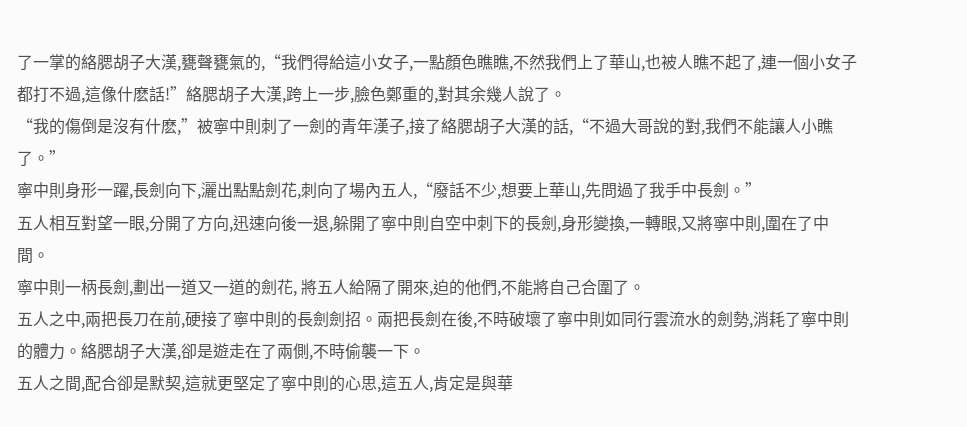了一掌的絡腮胡子大漢,甕聲甕氣的,“我們得給這小女子,一點顏色瞧瞧,不然我們上了華山,也被人瞧不起了,連一個小女子都打不過,這像什麽話!”絡腮胡子大漢,跨上一步,臉色鄭重的,對其余幾人說了。
“我的傷倒是沒有什麽,”被寧中則刺了一劍的青年漢子,接了絡腮胡子大漢的話,“不過大哥說的對,我們不能讓人小瞧了。”
寧中則身形一躍,長劍向下,灑出點點劍花,刺向了場內五人,“廢話不少,想要上華山,先問過了我手中長劍。”
五人相互對望一眼,分開了方向,迅速向後一退,躲開了寧中則自空中刺下的長劍,身形變換,一轉眼,又將寧中則,圍在了中間。
寧中則一柄長劍,劃出一道又一道的劍花, 將五人給隔了開來,迫的他們,不能將自己合圍了。
五人之中,兩把長刀在前,硬接了寧中則的長劍劍招。兩把長劍在後,不時破壞了寧中則如同行雲流水的劍勢,消耗了寧中則的體力。絡腮胡子大漢,卻是遊走在了兩側,不時偷襲一下。
五人之間,配合卻是默契,這就更堅定了寧中則的心思,這五人,肯定是與華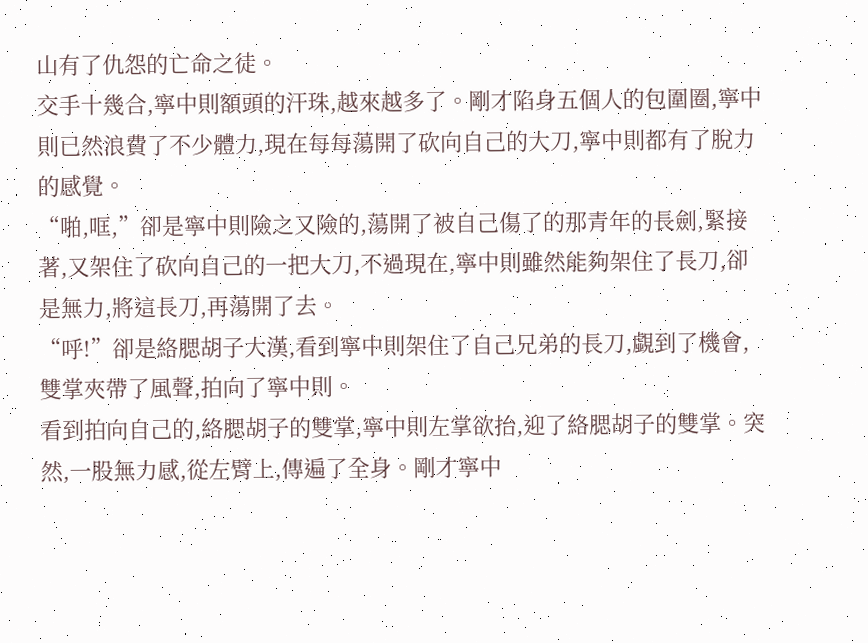山有了仇怨的亡命之徒。
交手十幾合,寧中則額頭的汗珠,越來越多了。剛才陷身五個人的包圍圈,寧中則已然浪費了不少體力,現在每每蕩開了砍向自己的大刀,寧中則都有了脫力的感覺。
“啪,哐,”卻是寧中則險之又險的,蕩開了被自己傷了的那青年的長劍,緊接著,又架住了砍向自己的一把大刀,不過現在,寧中則雖然能夠架住了長刀,卻是無力,將這長刀,再蕩開了去。
“呼!”卻是絡腮胡子大漢,看到寧中則架住了自己兄弟的長刀,覷到了機會,雙掌夾帶了風聲,拍向了寧中則。
看到拍向自己的,絡腮胡子的雙掌,寧中則左掌欲抬,迎了絡腮胡子的雙掌。突然,一股無力感,從左臂上,傳遍了全身。剛才寧中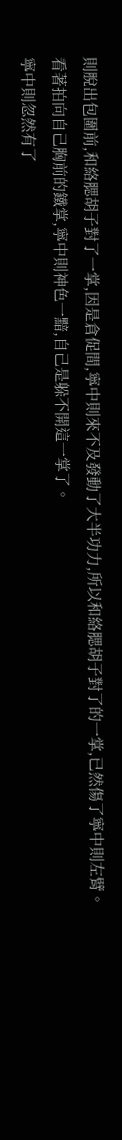則脫出包圍前,和絡腮胡子對了一掌,因是倉促間,寧中則來不及發動了大半功力,所以和絡腮胡子對了的一掌,已然傷了寧中則左臂。
看著拍向自己胸前的鐵掌,寧中則神色一黯,自己是躲不開這一掌了。
寧中則忽然有了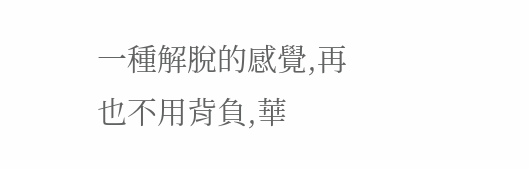一種解脫的感覺,再也不用背負,華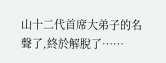山十二代首席大弟子的名聲了,終於解脫了……